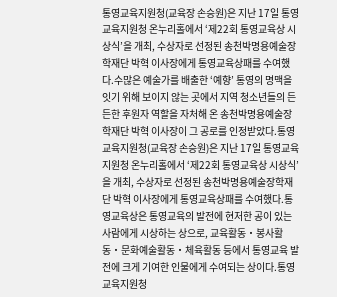통영교육지원청(교육장 손승원)은 지난 17일 통영교육지원청 온누리홀에서 ‘제22회 통영교육상 시상식’을 개최, 수상자로 선정된 송천박명용예술장학재단 박혁 이사장에게 통영교육상패를 수여했다.수많은 예술가를 배출한 ‘예향’ 통영의 명맥을 잇기 위해 보이지 않는 곳에서 지역 청소년들의 든든한 후원자 역할을 자처해 온 송천박명용예술장학재단 박혁 이사장이 그 공로를 인정받았다.통영교육지원청(교육장 손승원)은 지난 17일 통영교육지원청 온누리홀에서 ‘제22회 통영교육상 시상식’을 개최, 수상자로 선정된 송천박명용예술장학재단 박혁 이사장에게 통영교육상패를 수여했다.통영교육상은 통영교육의 발전에 현저한 공이 있는 사람에게 시상하는 상으로, 교육활동‧봉사활동‧문화예술활동‧체육활동 등에서 통영교육 발전에 크게 기여한 인물에게 수여되는 상이다.통영교육지원청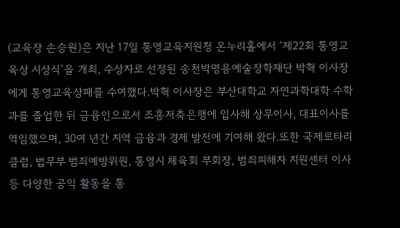(교육장 손승원)은 지난 17일 통영교육지원청 온누리홀에서 ‘제22회 통영교육상 시상식’을 개최, 수상자로 선정된 송천박명용예술장학재단 박혁 이사장에게 통영교육상패를 수여했다.박혁 이사장은 부산대학교 자연과학대학 수학과를 졸업한 뒤 금융인으로서 조흥저축은행에 입사해 상무이사, 대표이사를 역임했으며, 30여 년간 지역 금융과 경제 발전에 기여해 왔다.또한 국제로타리클럽, 법무부 범죄예방위원, 통영시 체육회 부회장, 범죄피해자 지원센터 이사 등 다양한 공익 활동을 통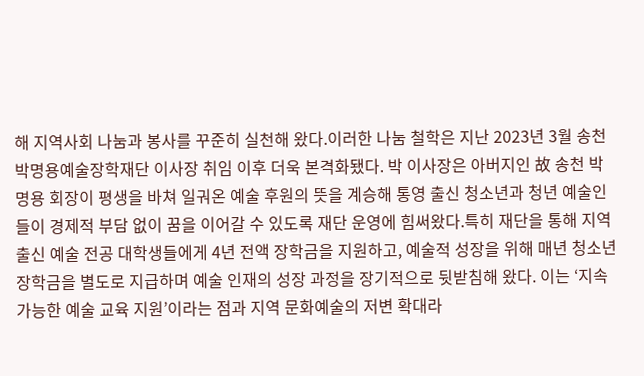해 지역사회 나눔과 봉사를 꾸준히 실천해 왔다.이러한 나눔 철학은 지난 2023년 3월 송천박명용예술장학재단 이사장 취임 이후 더욱 본격화됐다. 박 이사장은 아버지인 故 송천 박명용 회장이 평생을 바쳐 일궈온 예술 후원의 뜻을 계승해 통영 출신 청소년과 청년 예술인들이 경제적 부담 없이 꿈을 이어갈 수 있도록 재단 운영에 힘써왔다.특히 재단을 통해 지역 출신 예술 전공 대학생들에게 4년 전액 장학금을 지원하고, 예술적 성장을 위해 매년 청소년 장학금을 별도로 지급하며 예술 인재의 성장 과정을 장기적으로 뒷받침해 왔다. 이는 ‘지속가능한 예술 교육 지원’이라는 점과 지역 문화예술의 저변 확대라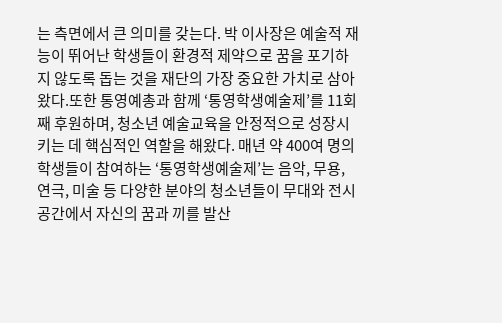는 측면에서 큰 의미를 갖는다. 박 이사장은 예술적 재능이 뛰어난 학생들이 환경적 제약으로 꿈을 포기하지 않도록 돕는 것을 재단의 가장 중요한 가치로 삼아왔다.또한 통영예총과 함께 ‘통영학생예술제’를 11회째 후원하며, 청소년 예술교육을 안정적으로 성장시키는 데 핵심적인 역할을 해왔다. 매년 약 400여 명의 학생들이 참여하는 ‘통영학생예술제’는 음악, 무용, 연극, 미술 등 다양한 분야의 청소년들이 무대와 전시 공간에서 자신의 꿈과 끼를 발산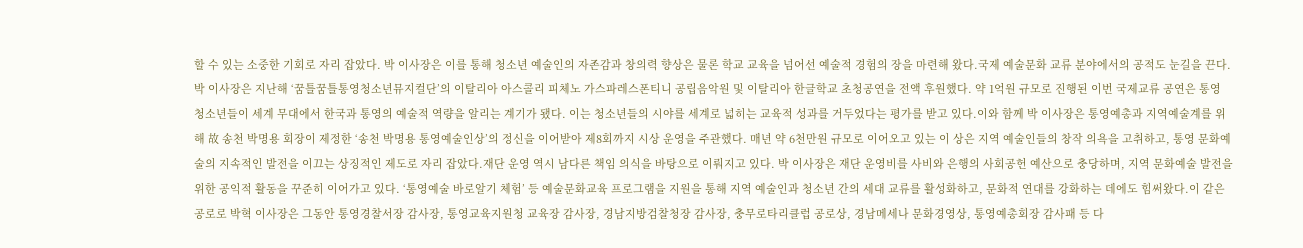할 수 있는 소중한 기회로 자리 잡았다. 박 이사장은 이를 통해 청소년 예술인의 자존감과 창의력 향상은 물론 학교 교육을 넘어선 예술적 경험의 장을 마련해 왔다.국제 예술문화 교류 분야에서의 공적도 눈길을 끈다. 박 이사장은 지난해 ‘꿈틀꿈틀통영청소년뮤지컬단’의 이탈리아 아스콜리 피체노 가스파레스폰티니 공립음악원 및 이탈리아 한글학교 초청공연을 전액 후원했다. 약 1억원 규모로 진행된 이번 국제교류 공연은 통영 청소년들이 세계 무대에서 한국과 통영의 예술적 역량을 알리는 계기가 됐다. 이는 청소년들의 시야를 세계로 넓히는 교육적 성과를 거두었다는 평가를 받고 있다.이와 함께 박 이사장은 통영예총과 지역예술계를 위해 故 송천 박명용 회장이 제정한 ‘송천 박명용 통영예술인상’의 정신을 이어받아 제8회까지 시상 운영을 주관했다. 매년 약 6천만원 규모로 이어오고 있는 이 상은 지역 예술인들의 창작 의욕을 고취하고, 통영 문화예술의 지속적인 발전을 이끄는 상징적인 제도로 자리 잡았다.재단 운영 역시 남다른 책임 의식을 바탕으로 이뤄지고 있다. 박 이사장은 재단 운영비를 사비와 은행의 사회공헌 예산으로 충당하며, 지역 문화예술 발전을 위한 공익적 활동을 꾸준히 이어가고 있다. ‘통영예술 바로알기 체험’ 등 예술문화교육 프로그램을 지원을 통해 지역 예술인과 청소년 간의 세대 교류를 활성화하고, 문화적 연대를 강화하는 데에도 힘써왔다.이 같은 공로로 박혁 이사장은 그동안 통영경찰서장 감사장, 통영교육지원청 교육장 감사장, 경남지방검찰청장 감사장, 충무로타리클럽 공로상, 경남메세나 문화경영상, 통영예총회장 감사패 등 다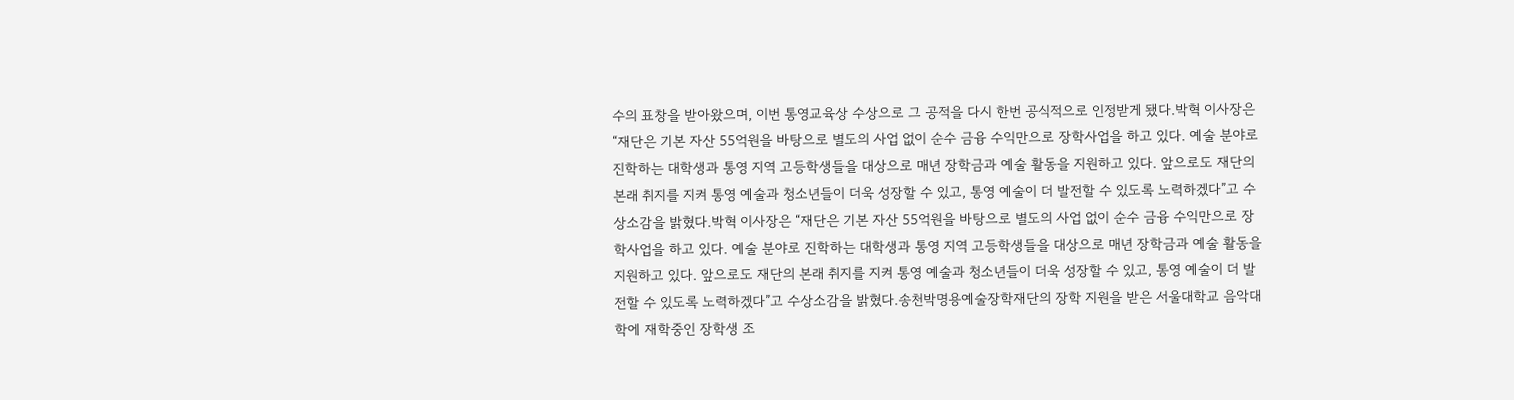수의 표창을 받아왔으며, 이번 통영교육상 수상으로 그 공적을 다시 한번 공식적으로 인정받게 됐다.박혁 이사장은 “재단은 기본 자산 55억원을 바탕으로 별도의 사업 없이 순수 금융 수익만으로 장학사업을 하고 있다. 예술 분야로 진학하는 대학생과 통영 지역 고등학생들을 대상으로 매년 장학금과 예술 활동을 지원하고 있다. 앞으로도 재단의 본래 취지를 지켜 통영 예술과 청소년들이 더욱 성장할 수 있고, 통영 예술이 더 발전할 수 있도록 노력하겠다”고 수상소감을 밝혔다.박혁 이사장은 “재단은 기본 자산 55억원을 바탕으로 별도의 사업 없이 순수 금융 수익만으로 장학사업을 하고 있다. 예술 분야로 진학하는 대학생과 통영 지역 고등학생들을 대상으로 매년 장학금과 예술 활동을 지원하고 있다. 앞으로도 재단의 본래 취지를 지켜 통영 예술과 청소년들이 더욱 성장할 수 있고, 통영 예술이 더 발전할 수 있도록 노력하겠다”고 수상소감을 밝혔다.송천박명용예술장학재단의 장학 지원을 받은 서울대학교 음악대학에 재학중인 장학생 조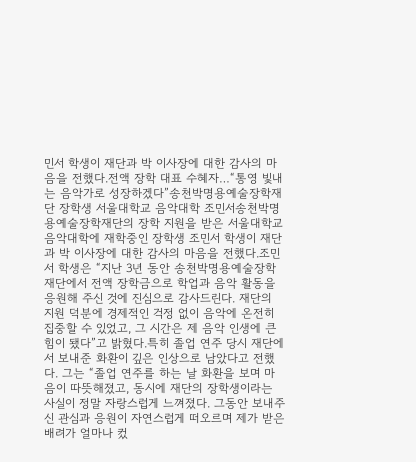민서 학생이 재단과 박 이사장에 대한 감사의 마음을 전했다.전액 장학 대표 수혜자…“통영 빛내는 음악가로 성장하겠다”송천박명용예술장학재단 장학생 서울대학교 음악대학 조민서송천박명용예술장학재단의 장학 지원을 받은 서울대학교 음악대학에 재학중인 장학생 조민서 학생이 재단과 박 이사장에 대한 감사의 마음을 전했다.조민서 학생은 “지난 3년 동안 송천박명용예술장학재단에서 전액 장학금으로 학업과 음악 활동을 응원해 주신 것에 진심으로 감사드린다. 재단의 지원 덕분에 경제적인 걱정 없이 음악에 온전히 집중할 수 있었고, 그 시간은 제 음악 인생에 큰 힘이 됐다”고 밝혔다.특히 졸업 연주 당시 재단에서 보내준 화환이 깊은 인상으로 남았다고 전했다. 그는 “졸업 연주를 하는 날 화환을 보며 마음이 따뜻해졌고, 동시에 재단의 장학생이라는 사실이 정말 자랑스럽게 느껴졌다. 그동안 보내주신 관심과 응원이 자연스럽게 떠오르며 제가 받은 배려가 얼마나 컸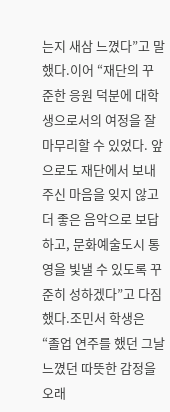는지 새삼 느꼈다”고 말했다.이어 “재단의 꾸준한 응원 덕분에 대학생으로서의 여정을 잘 마무리할 수 있었다. 앞으로도 재단에서 보내주신 마음을 잊지 않고 더 좋은 음악으로 보답하고, 문화예술도시 통영을 빛낼 수 있도록 꾸준히 성하겠다”고 다짐했다.조민서 학생은 “졸업 연주를 했던 그날 느꼈던 따뜻한 감정을 오래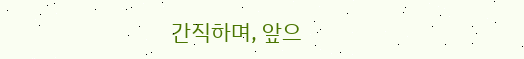간직하며, 앞으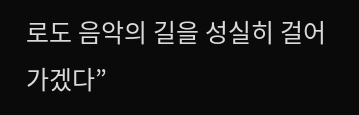로도 음악의 길을 성실히 걸어가겠다”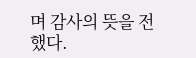며 감사의 뜻을 전했다.